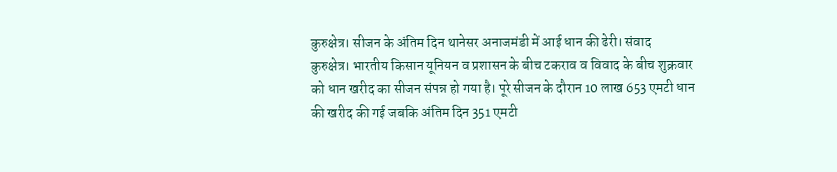कुरुक्षेत्र। सीजन के अंतिम दिन थानेसर अनाजमंडी में आई धान की ढेरी। संवाद
कुरुक्षेत्र। भारतीय किसान यूनियन व प्रशासन के बीच टकराव व विवाद के बीच शुक्रवार को धान खरीद का सीजन संपन्न हो गया है। पूरे सीजन के दौरान 10 लाख 653 एमटी धान की खरीद की गई जबकि अंतिम दिन 351 एमटी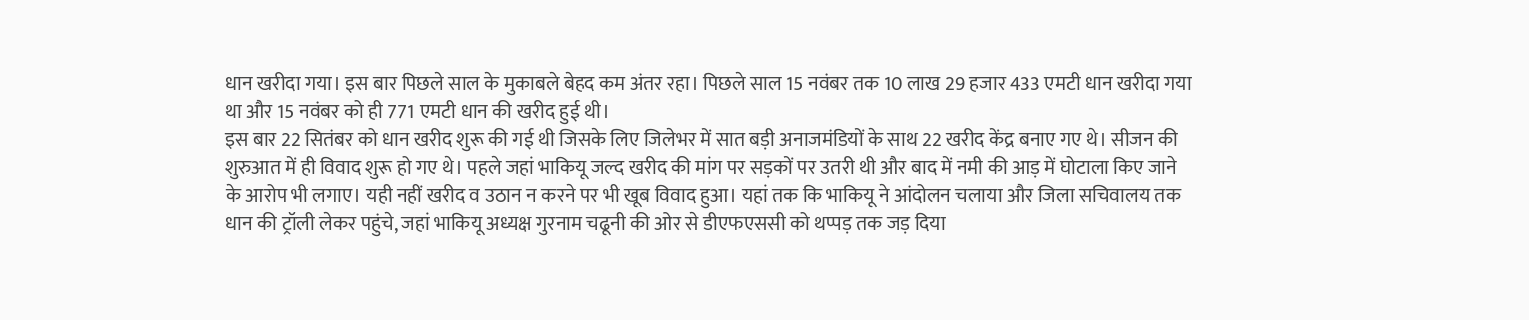धान खरीदा गया। इस बार पिछले साल के मुकाबले बेहद कम अंतर रहा। पिछले साल 15 नवंबर तक 10 लाख 29 हजार 433 एमटी धान खरीदा गया था और 15 नवंबर को ही 771 एमटी धान की खरीद हुई थी।
इस बार 22 सितंबर को धान खरीद शुरू की गई थी जिसके लिए जिलेभर में सात बड़ी अनाजमंडियों के साथ 22 खरीद केंद्र बनाए गए थे। सीजन की शुरुआत में ही विवाद शुरू हो गए थे। पहले जहां भाकियू जल्द खरीद की मांग पर सड़कों पर उतरी थी और बाद में नमी की आड़ में घोटाला किए जाने के आरोप भी लगाए। यही नहीं खरीद व उठान न करने पर भी खूब विवाद हुआ। यहां तक कि भाकियू ने आंदोलन चलाया और जिला सचिवालय तक धान की ट्रॉली लेकर पहुंचे, जहां भाकियू अध्यक्ष गुरनाम चढूनी की ओर से डीएफएससी को थप्पड़ तक जड़ दिया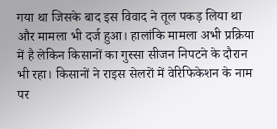गया था जिसके बाद इस विवाद ने तूल पकड़ लिया था और मामला भी दर्ज हुआ। हालांकि मामला अभी प्रक्रिया में है लेकिन किसानों का गुस्सा सीजन निपटने के दौरान भी रहा। किसानों ने राइस सेलरों में वेरिफिकेशन के नाम पर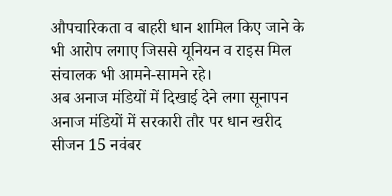औपचारिकता व बाहरी धान शामिल किए जाने के भी आरोप लगाए जिससे यूनियन व राइस मिल संचालक भी आमने-सामने रहे।
अब अनाज मंडियों में दिखाई देने लगा सूनापन
अनाज मंडियों में सरकारी तौर पर धान खरीद सीजन 15 नवंबर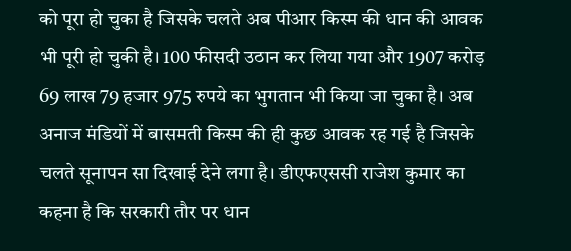को पूरा हो चुका है जिसके चलते अब पीआर किस्म की धान की आवक भी पूरी हो चुकी है। 100 फीसदी उठान कर लिया गया और 1907 करोड़ 69 लाख 79 हजार 975 रुपये का भुगतान भी किया जा चुका है। अब अनाज मंडियों में बासमती किस्म की ही कुछ आवक रह गई है जिसके चलते सूनापन सा दिखाई देने लगा है। डीएफएससी राजेश कुमार का कहना है कि सरकारी तौर पर धान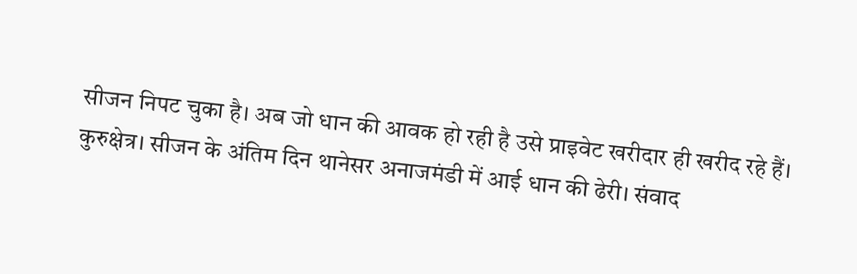सीजन निपट चुका है। अब जो धान की आवक हो रही है उसे प्राइवेट खरीदार ही खरीद रहे हैं।
कुरुक्षेत्र। सीजन के अंतिम दिन थानेसर अनाजमंडी में आई धान की ढेरी। संवाद